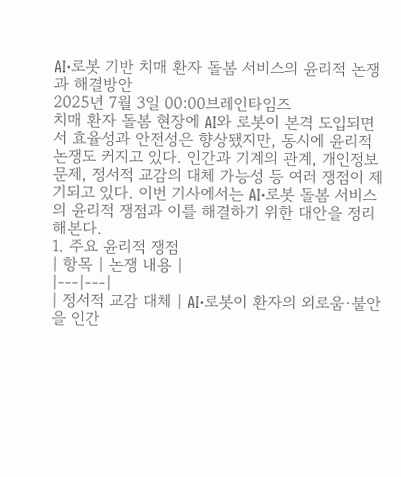AI·로봇 기반 치매 환자 돌봄 서비스의 윤리적 논쟁과 해결방안
2025년 7월 3일 00:00브레인타임즈
치매 환자 돌봄 현장에 AI와 로봇이 본격 도입되면서 효율성과 안전성은 향상됐지만, 동시에 윤리적 논쟁도 커지고 있다. 인간과 기계의 관계, 개인정보 문제, 정서적 교감의 대체 가능성 등 여러 쟁점이 제기되고 있다. 이번 기사에서는 AI·로봇 돌봄 서비스의 윤리적 쟁점과 이를 해결하기 위한 대안을 정리해본다.
1. 주요 윤리적 쟁점
| 항목 | 논쟁 내용 |
|---|---|
| 정서적 교감 대체 | AI·로봇이 환자의 외로움·불안을 인간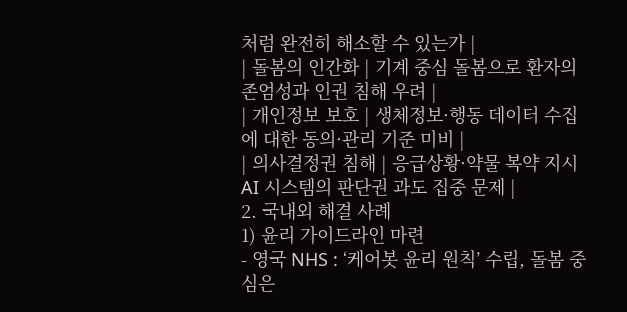처럼 완전히 해소할 수 있는가 |
| 돌봄의 인간화 | 기계 중심 돌봄으로 환자의 존엄성과 인권 침해 우려 |
| 개인정보 보호 | 생체정보·행동 데이터 수집에 대한 동의·관리 기준 미비 |
| 의사결정권 침해 | 응급상황·약물 복약 지시 AI 시스템의 판단권 과도 집중 문제 |
2. 국내외 해결 사례
1) 윤리 가이드라인 마련
- 영국 NHS : ‘케어봇 윤리 원칙’ 수립, 돌봄 중심은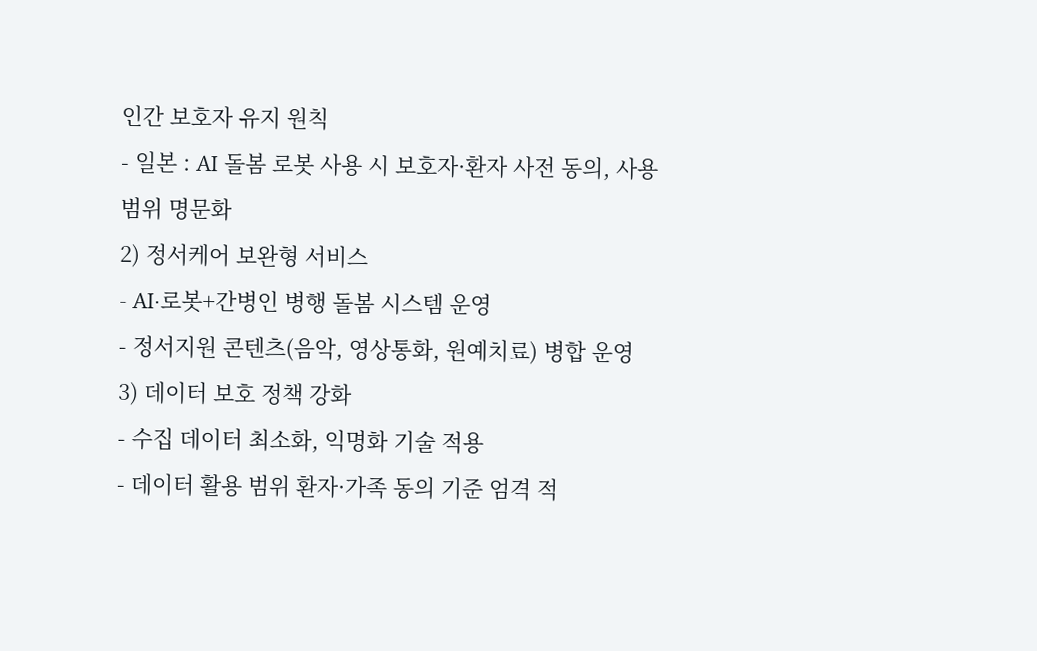인간 보호자 유지 원칙
- 일본 : AI 돌봄 로봇 사용 시 보호자·환자 사전 동의, 사용범위 명문화
2) 정서케어 보완형 서비스
- AI·로봇+간병인 병행 돌봄 시스템 운영
- 정서지원 콘텐츠(음악, 영상통화, 원예치료) 병합 운영
3) 데이터 보호 정책 강화
- 수집 데이터 최소화, 익명화 기술 적용
- 데이터 활용 범위 환자·가족 동의 기준 엄격 적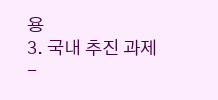용
3. 국내 추진 과제
-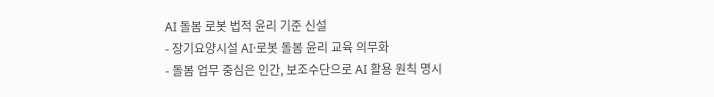AI 돌봄 로봇 법적 윤리 기준 신설
- 장기요양시설 AI·로봇 돌봄 윤리 교육 의무화
- 돌봄 업무 중심은 인간, 보조수단으로 AI 활용 원칙 명시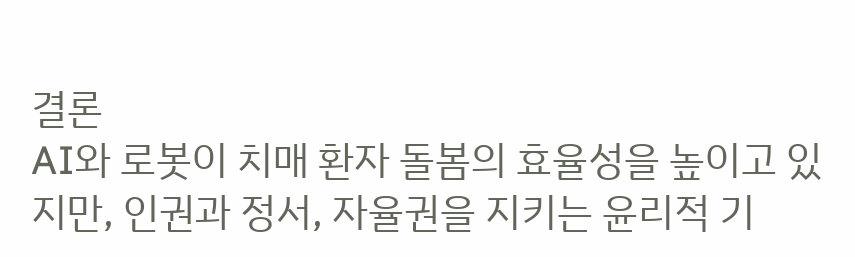결론
AI와 로봇이 치매 환자 돌봄의 효율성을 높이고 있지만, 인권과 정서, 자율권을 지키는 윤리적 기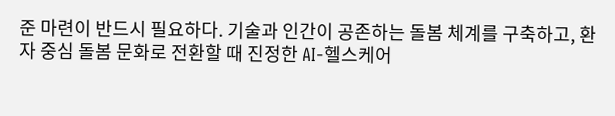준 마련이 반드시 필요하다. 기술과 인간이 공존하는 돌봄 체계를 구축하고, 환자 중심 돌봄 문화로 전환할 때 진정한 AI-헬스케어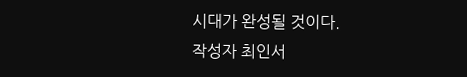시대가 완성될 것이다.
작성자 최인서